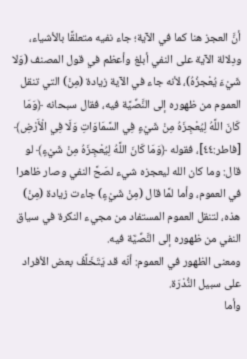أنَّ العجز هنا كما في الآية؛ جاء نفيه متعلقًا بالأشياء، ودِلالة الآية على النفي أبلغ وأعظم في قول المصنف (وَلا شَيْءَ يُعْجزُهُ)، لأنه جاء في الآية زيادة (مِنْ) التي تنقل العموم من ظهوره إلى النَّصِّيَّة فيه، فقال سبحانه ﴿وَمَا كَانَ اللَّهُ لِيُعْجِزَهُ مِنْ شَيْءٍ فِي السَّمَاوَاتِ وَلَا فِي الْأَرْضِ﴾ [فاطر:٤٤]، فقوله ﴿وَمَا كَانَ اللَّهُ لِيُعْجِزَهُ مِنْ شَيْءٍ﴾ لو قال: وما كان الله ليعجزه شيء لصَحَّ النفي وصار ظاهرا في العموم، وأما لمَّا قال (مِنْ شَيْءٍ) جاءت زيادة (مِنْ) هذه، لتنقل العموم المستفاد من مجيء النكرة في سياق النفي من ظهوره إلى النَّصِّيَّة فيه.
ومعنى الظهور في العموم: أنّه قد يَتَخَلَّفُ بعض الأفراد على سبيل النُّدْرَة.
وأما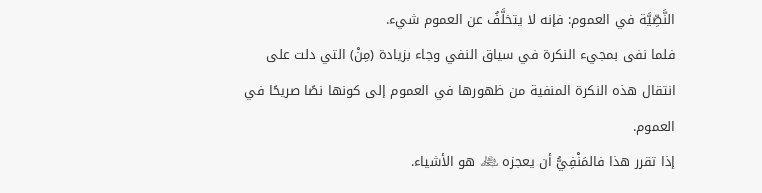النَّصِّيَّة في العموم: فإنه لا يتخلَّفُ عن العموم شيء.
فلما نفى بمجيء النكرة في سياق النفي وجاء بزيادة (مِنْ) التي دلت على انتقال هذه النكرة المنفية من ظهورها في العموم إلى كونها نصًا صريحًا في العموم.
إذا تقرر هذا فالمَنْفِيُّ أن يعجزه ﷾ هو الأشياء.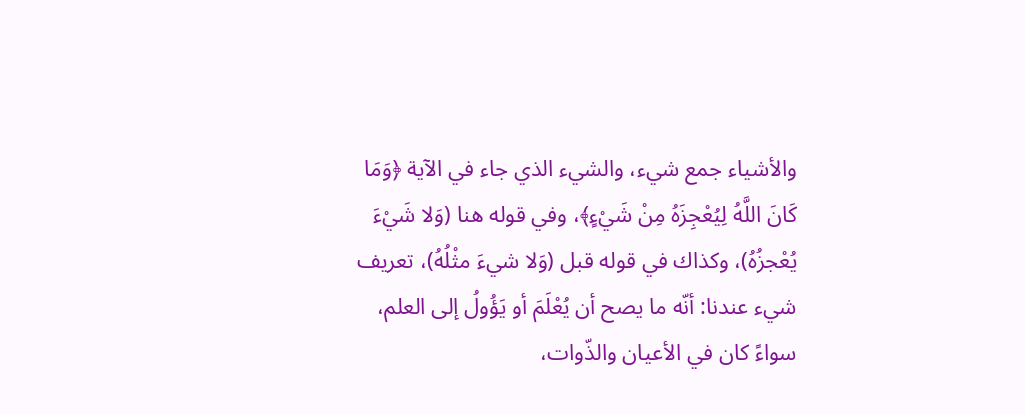والأشياء جمع شيء، والشيء الذي جاء في الآية ﴿وَمَا كَانَ اللَّهُ لِيُعْجِزَهُ مِنْ شَيْءٍ﴾، وفي قوله هنا (وَلا شَيْءَ يُعْجزُهُ)، وكذاك في قوله قبل (وَلا شيءَ مثْلُهُ)، تعريف شيء عندنا: أنّه ما يصح أن يُعْلَمَ أو يَؤُولُ إلى العلم، سواءً كان في الأعيان والذّوات،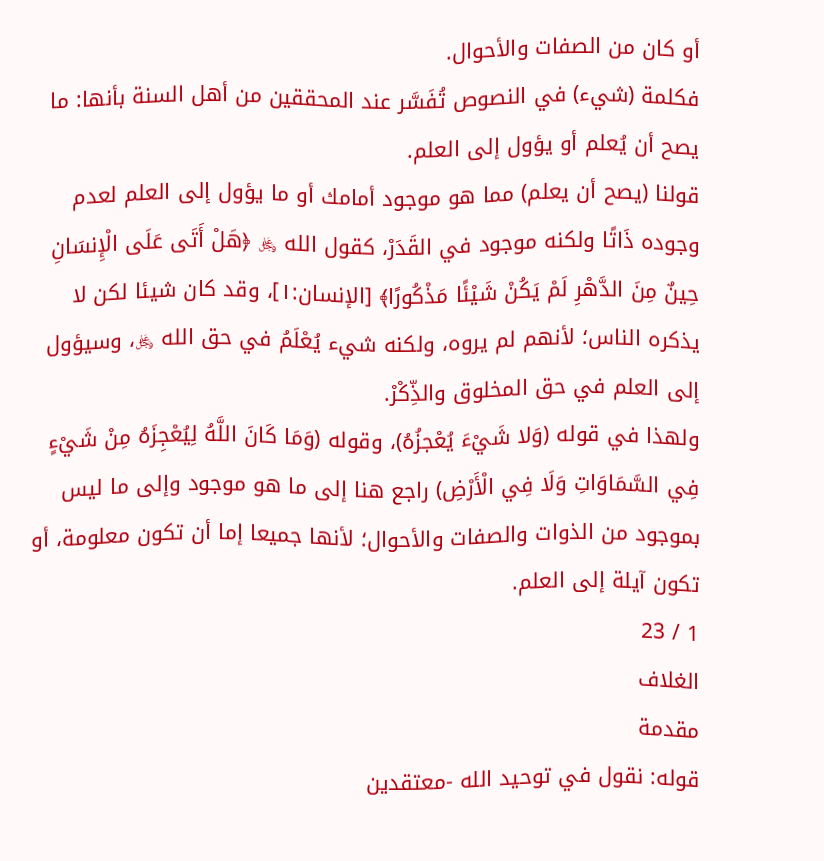أو كان من الصفات والأحوال.
فكلمة (شيء) في النصوص تُفَسَّر عند المحققين من أهل السنة بأنها: ما يصح أن يُعلم أو يؤول إلى العلم.
قولنا (يصح أن يعلم) مما هو موجود أمامك أو ما يؤول إلى العلم لعدم وجوده ذَاتًا ولكنه موجود في القَدَرْ، كقول الله ﷿ ﴿هَلْ أَتَى عَلَى الْإِنسَانِ حِينٌ مِنَ الدَّهْرِ لَمْ يَكُنْ شَيْئًا مَذْكُورًا﴾ [الإنسان:١]، وقد كان شيئا لكن لا يذكره الناس؛ لأنهم لم يروه، ولكنه شيء يُعْلَمُ في حق الله ﷿، وسيؤول إلى العلم في حق المخلوق والذِّكْرْ.
ولهذا في قوله (وَلا شَيْءَ يُعْجزُهُ)، وقوله (وَمَا كَانَ اللَّهُ لِيُعْجِزَهُ مِنْ شَيْءٍ فِي السَّمَاوَاتِ وَلَا فِي الْأَرْضِ) راجع هنا إلى ما هو موجود وإلى ما ليس بموجود من الذوات والصفات والأحوال؛ لأنها جميعا إما أن تكون معلومة، أو تكون آيلة إلى العلم.
1 / 23
الغلاف
مقدمة
قوله: نقول في توحيد الله -معتقدين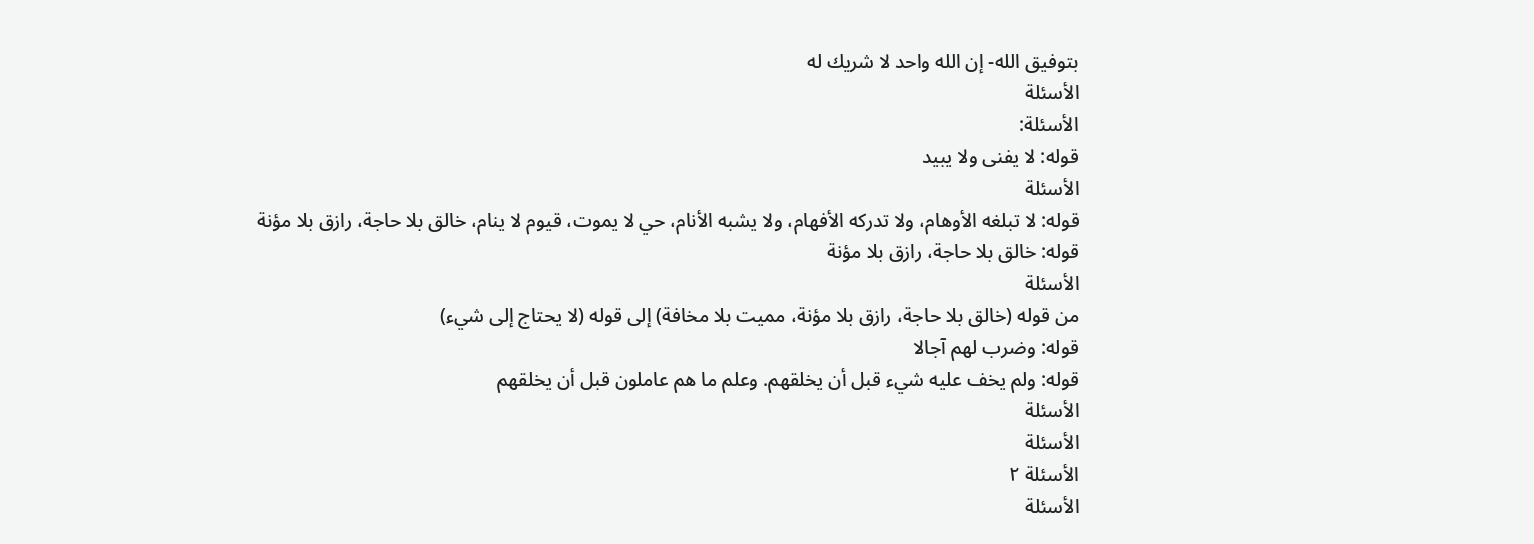بتوفيق الله- إن الله واحد لا شريك له
الأسئلة
الأسئلة:
قوله: لا يفنى ولا يبيد
الأسئلة
قوله: لا تبلغه الأوهام، ولا تدركه الأفهام، ولا يشبه الأنام، حي لا يموت، قيوم لا ينام، خالق بلا حاجة، رازق بلا مؤنة
قوله: خالق بلا حاجة، رازق بلا مؤنة
الأسئلة
من قوله (خالق بلا حاجة، رازق بلا مؤنة، مميت بلا مخافة) إلى قوله (لا يحتاج إلى شيء)
قوله: وضرب لهم آجالا
قوله: ولم يخف عليه شيء قبل أن يخلقهم. وعلم ما هم عاملون قبل أن يخلقهم
الأسئلة
الأسئلة
الأسئلة ٢
الأسئلة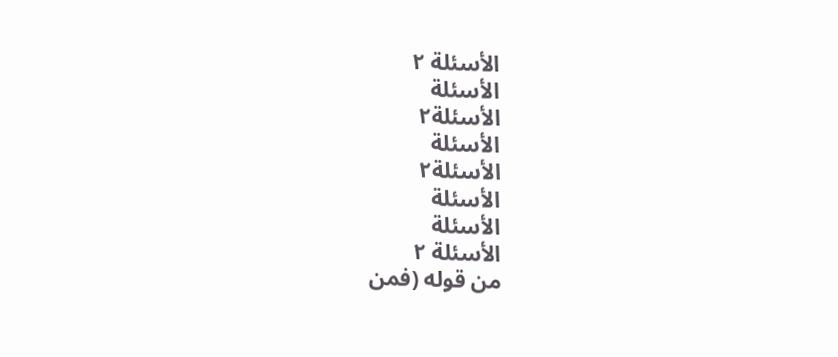الأسئلة ٢
الأسئلة
الأسئلة٢
الأسئلة
الأسئلة٢
الأسئلة
الأسئلة
الأسئلة ٢
من قوله (فمن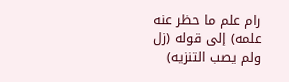رام علم ما حظر عنه علمه) إلى قوله (زل ولم يصب التنزيه)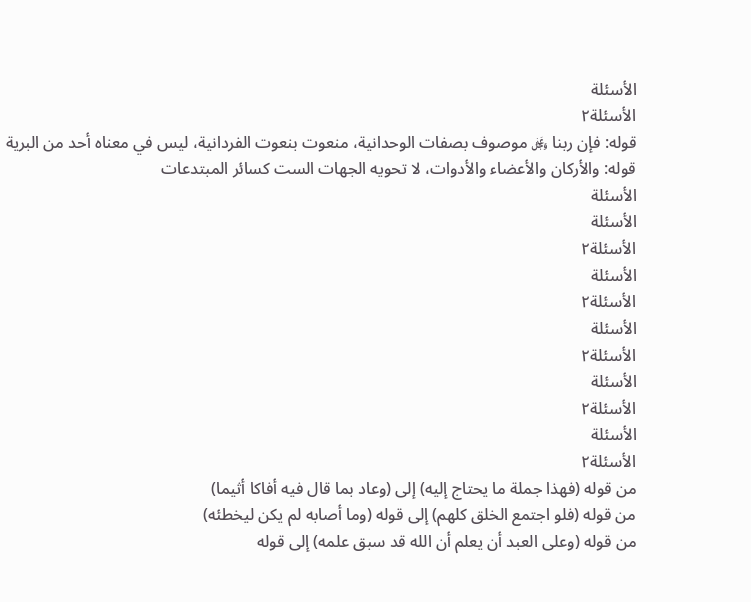الأسئلة
الأسئلة٢
قوله: فإن ربنا ﷿ موصوف بصفات الوحدانية، منعوت بنعوت الفردانية، ليس في معناه أحد من البرية
قوله: والأركان والأعضاء والأدوات، لا تحويه الجهات الست كسائر المبتدعات
الأسئلة
الأسئلة
الأسئلة٢
الأسئلة
الأسئلة٢
الأسئلة
الأسئلة٢
الأسئلة
الأسئلة٢
الأسئلة
الأسئلة٢
من قوله (فهذا جملة ما يحتاج إليه) إلى (وعاد بما قال فيه أفاكا أثيما)
من قوله (فلو اجتمع الخلق كلهم) إلى قوله (وما أصابه لم يكن ليخطئه)
من قوله (وعلى العبد أن يعلم أن الله قد سبق علمه) إلى قوله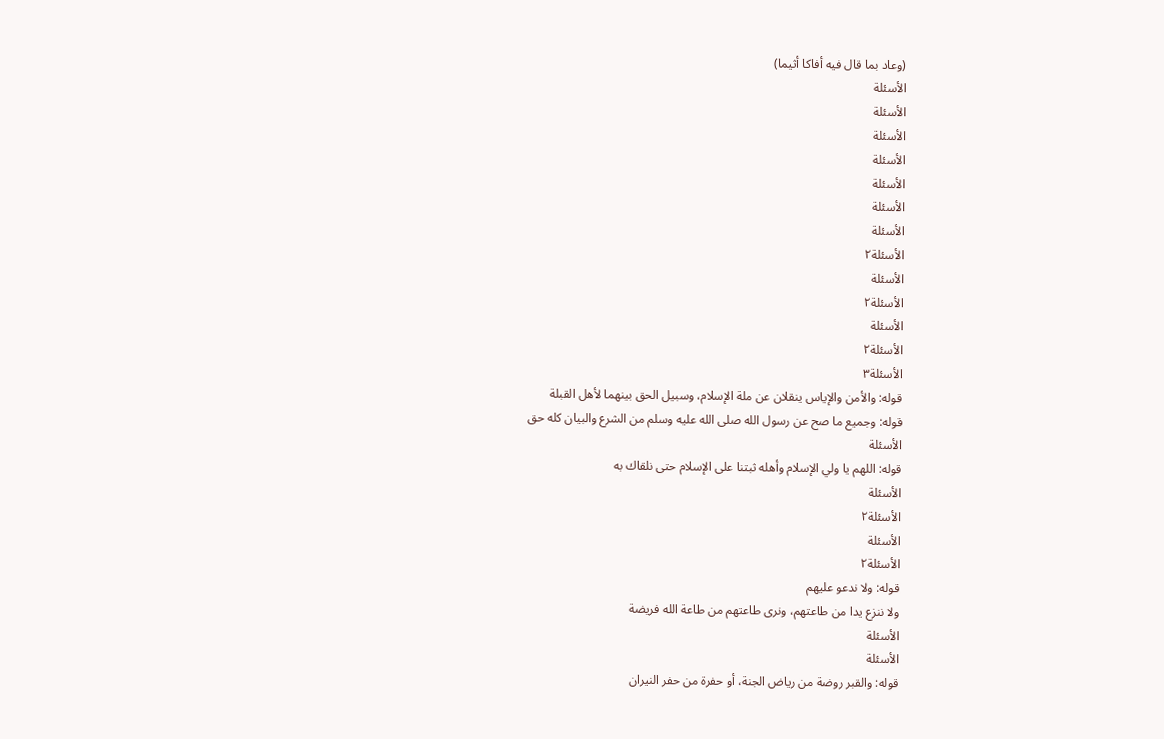(وعاد بما قال فيه أفاكا أثيما)
الأسئلة
الأسئلة
الأسئلة
الأسئلة
الأسئلة
الأسئلة
الأسئلة
الأسئلة٢
الأسئلة
الأسئلة٢
الأسئلة
الأسئلة٢
الأسئلة٣
قوله: والأمن والإياس ينقلان عن ملة الإسلام، وسبيل الحق بينهما لأهل القبلة
قوله: وجميع ما صح عن رسول الله صلى الله عليه وسلم من الشرع والبيان كله حق
الأسئلة
قوله: اللهم يا ولي الإسلام وأهله ثبتنا على الإسلام حتى نلقاك به
الأسئلة
الأسئلة٢
الأسئلة
الأسئلة٢
قوله: ولا ندعو عليهم
ولا ننزع يدا من طاعتهم، ونرى طاعتهم من طاعة الله فريضة
الأسئلة
الأسئلة
قوله: والقبر روضة من رياض الجنة، أو حفرة من حفر النيران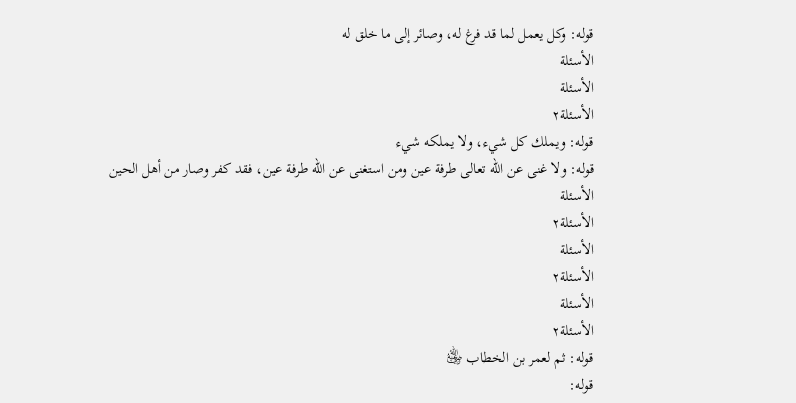قوله: وكل يعمل لما قد فرغ له، وصائر إلى ما خلق له
الأسئلة
الأسئلة
الأسئلة٢
قوله: ويملك كل شيء، ولا يملكه شيء
قوله: ولا غنى عن الله تعالى طرفة عين ومن استغنى عن الله طرفة عين، فقد كفر وصار من أهل الحين
الأسئلة
الأسئلة٢
الأسئلة
الأسئلة٢
الأسئلة
الأسئلة٢
قوله: ثم لعمر بن الخطاب ﵁
قوله: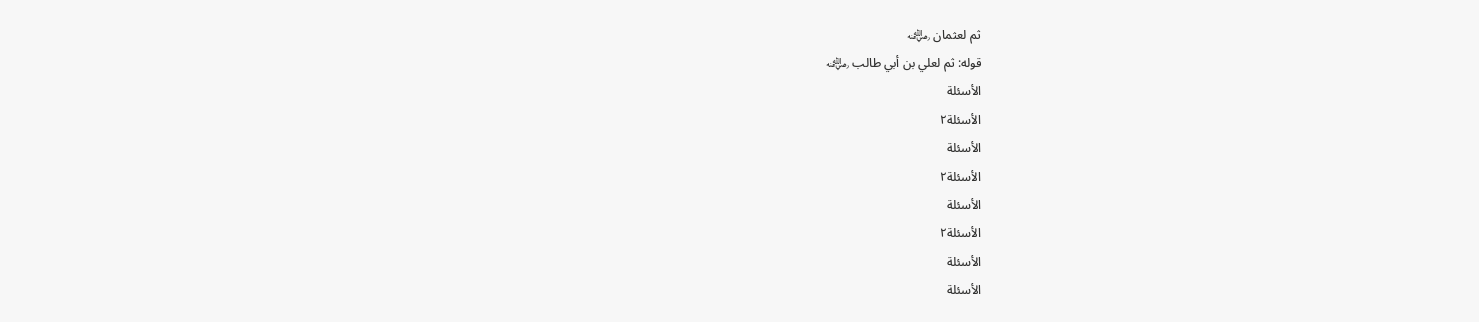ثم لعثمان ﵁
قوله: ثم لعلي بن أبي طالب ﵁
الأسئلة
الأسئلة٢
الأسئلة
الأسئلة٢
الأسئلة
الأسئلة٢
الأسئلة
الأسئلة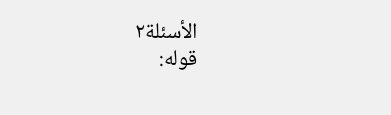الأسئلة٢
قوله: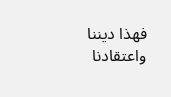فهذا ديننا واعتقادنا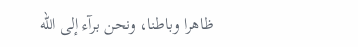ظاهرا وباطنا، ونحن برآء إلى الله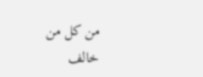من كل من خالف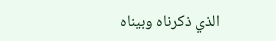الذي ذكرناه وبيناه